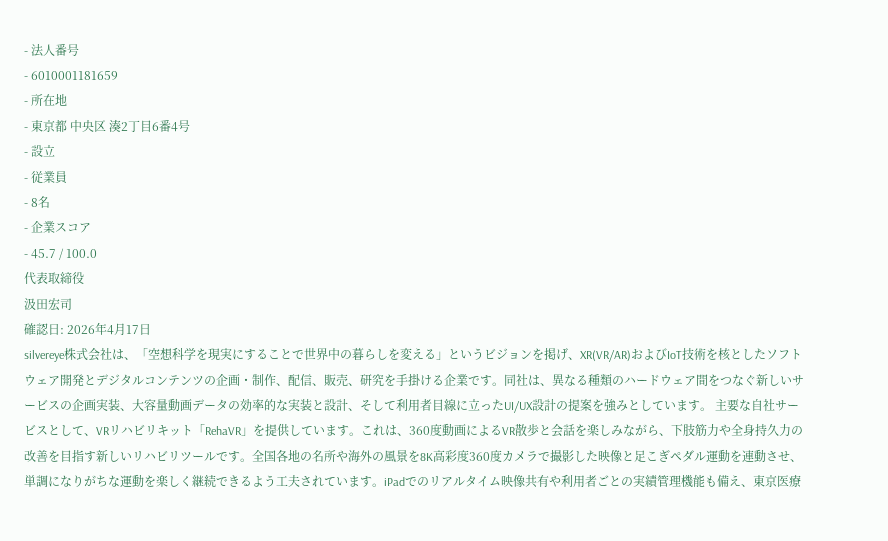- 法人番号
- 6010001181659
- 所在地
- 東京都 中央区 湊2丁目6番4号
- 設立
- 従業員
- 8名
- 企業スコア
- 45.7 / 100.0
代表取締役
汲田宏司
確認日: 2026年4月17日
silvereye株式会社は、「空想科学を現実にすることで世界中の暮らしを変える」というビジョンを掲げ、XR(VR/AR)およびIoT技術を核としたソフトウェア開発とデジタルコンテンツの企画・制作、配信、販売、研究を手掛ける企業です。同社は、異なる種類のハードウェア間をつなぐ新しいサービスの企画実装、大容量動画データの効率的な実装と設計、そして利用者目線に立ったUI/UX設計の提案を強みとしています。 主要な自社サービスとして、VRリハビリキット「RehaVR」を提供しています。これは、360度動画によるVR散歩と会話を楽しみながら、下肢筋力や全身持久力の改善を目指す新しいリハビリツールです。全国各地の名所や海外の風景を8K高彩度360度カメラで撮影した映像と足こぎペダル運動を連動させ、単調になりがちな運動を楽しく継続できるよう工夫されています。iPadでのリアルタイム映像共有や利用者ごとの実績管理機能も備え、東京医療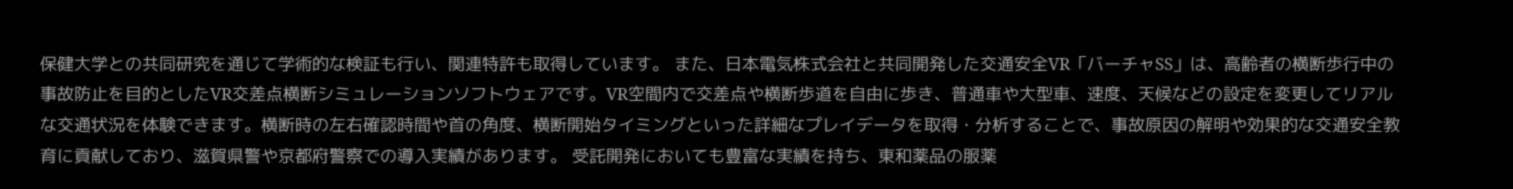保健大学との共同研究を通じて学術的な検証も行い、関連特許も取得しています。 また、日本電気株式会社と共同開発した交通安全VR「バーチャSS」は、高齢者の横断歩行中の事故防止を目的としたVR交差点横断シミュレーションソフトウェアです。VR空間内で交差点や横断歩道を自由に歩き、普通車や大型車、速度、天候などの設定を変更してリアルな交通状況を体験できます。横断時の左右確認時間や首の角度、横断開始タイミングといった詳細なプレイデータを取得・分析することで、事故原因の解明や効果的な交通安全教育に貢献しており、滋賀県警や京都府警察での導入実績があります。 受託開発においても豊富な実績を持ち、東和薬品の服薬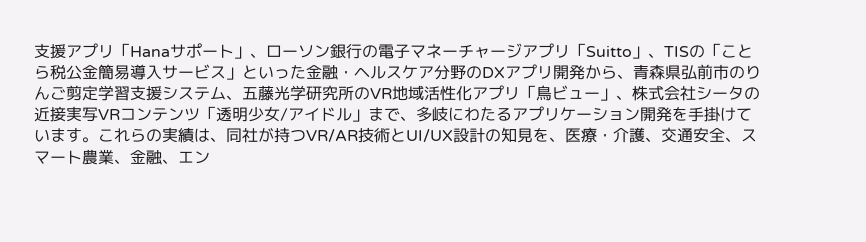支援アプリ「Hanaサポート」、ローソン銀行の電子マネーチャージアプリ「Suitto」、TISの「ことら税公金簡易導入サービス」といった金融・ヘルスケア分野のDXアプリ開発から、青森県弘前市のりんご剪定学習支援システム、五藤光学研究所のVR地域活性化アプリ「鳥ビュー」、株式会社シータの近接実写VRコンテンツ「透明少女/アイドル」まで、多岐にわたるアプリケーション開発を手掛けています。これらの実績は、同社が持つVR/AR技術とUI/UX設計の知見を、医療・介護、交通安全、スマート農業、金融、エン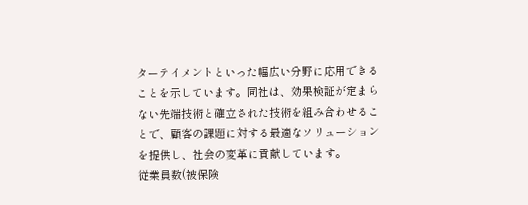ターテイメントといった幅広い分野に応用できることを示しています。同社は、効果検証が定まらない先端技術と確立された技術を組み合わせることで、顧客の課題に対する最適なソリューションを提供し、社会の変革に貢献しています。
従業員数(被保険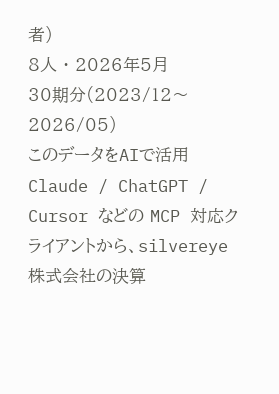者)
8人 · 2026年5月
30期分(2023/12〜2026/05)
このデータをAIで活用
Claude / ChatGPT / Cursor などの MCP 対応クライアントから、silvereye株式会社の決算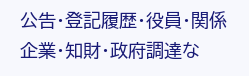公告・登記履歴・役員・関係企業・知財・政府調達な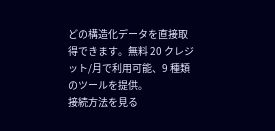どの構造化データを直接取得できます。無料 20 クレジット/月で利用可能、9 種類のツールを提供。
接続方法を見る